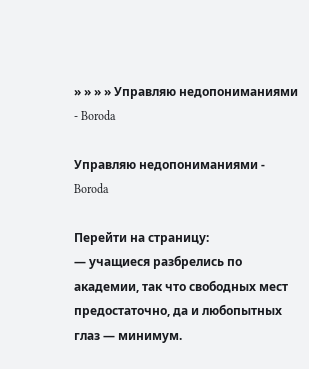» » » » Управляю недопониманиями - Boroda

Управляю недопониманиями - Boroda

Перейти на страницу:
— учащиеся разбрелись по академии, так что свободных мест предостаточно, да и любопытных глаз — минимум.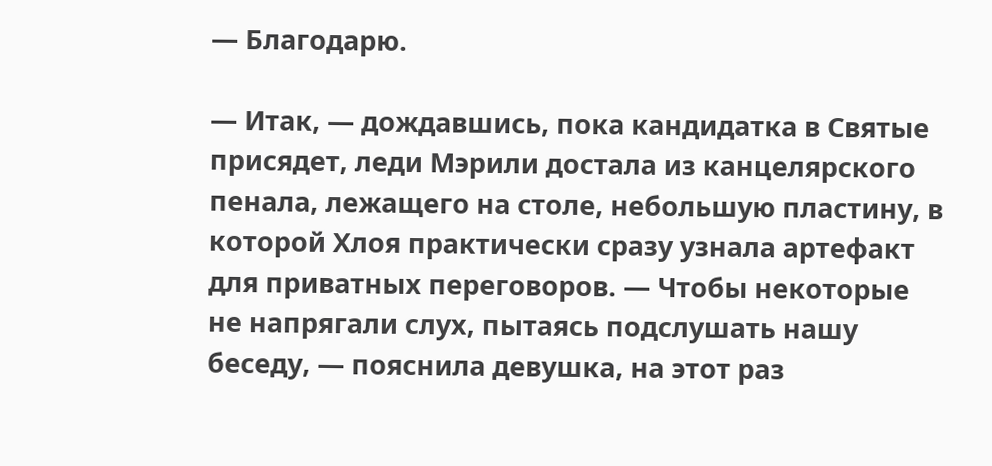— Благодарю.

— Итак, — дождавшись, пока кандидатка в Святые присядет, леди Мэрили достала из канцелярского пенала, лежащего на столе, небольшую пластину, в которой Хлоя практически сразу узнала артефакт для приватных переговоров. — Чтобы некоторые не напрягали слух, пытаясь подслушать нашу беседу, — пояснила девушка, на этот раз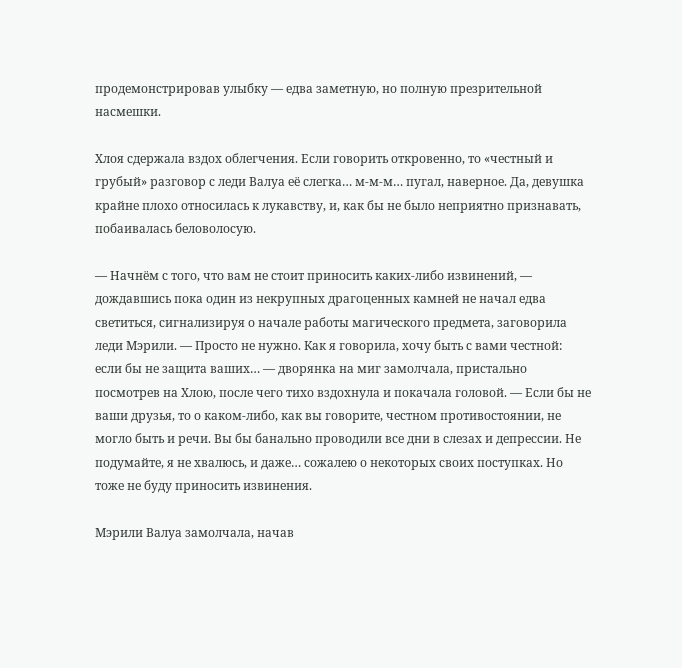продемонстрировав улыбку — едва заметную, но полную презрительной насмешки.

Хлоя сдержала вздох облегчения. Если говорить откровенно, то «честный и грубый» разговор с леди Валуа её слегка… м-м-м… пугал, наверное. Да, девушка крайне плохо относилась к лукавству, и, как бы не было неприятно признавать, побаивалась беловолосую.

— Начнём с того, что вам не стоит приносить каких-либо извинений, — дождавшись пока один из некрупных драгоценных камней не начал едва светиться, сигнализируя о начале работы магического предмета, заговорила леди Мэрили. — Просто не нужно. Как я говорила, хочу быть с вами честной: если бы не защита ваших… — дворянка на миг замолчала, пристально посмотрев на Хлою, после чего тихо вздохнула и покачала головой. — Если бы не ваши друзья, то о каком-либо, как вы говорите, честном противостоянии, не могло быть и речи. Вы бы банально проводили все дни в слезах и депрессии. Не подумайте, я не хвалюсь, и даже… сожалею о некоторых своих поступках. Но тоже не буду приносить извинения.

Мэрили Валуа замолчала, начав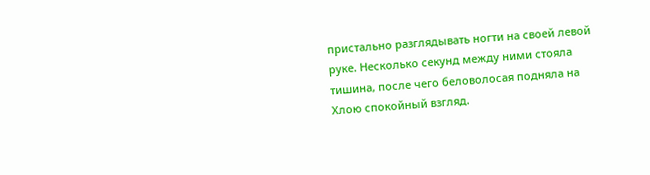пристально разглядывать ногти на своей левой руке. Несколько секунд между ними стояла тишина, после чего беловолосая подняла на Хлою спокойный взгляд.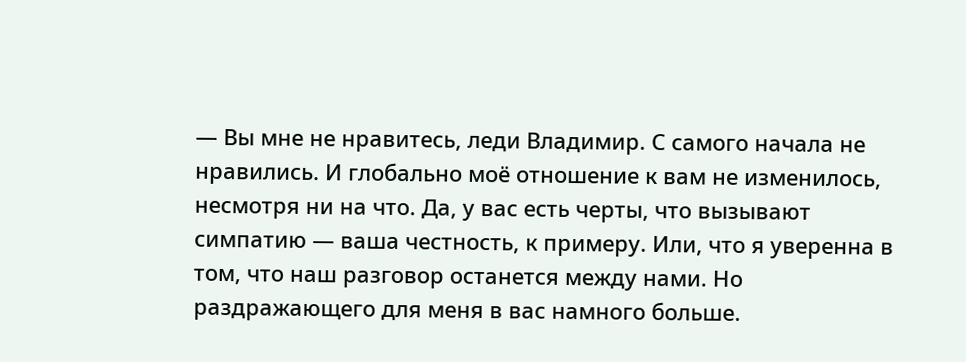— Вы мне не нравитесь, леди Владимир. С самого начала не нравились. И глобально моё отношение к вам не изменилось, несмотря ни на что. Да, у вас есть черты, что вызывают симпатию — ваша честность, к примеру. Или, что я уверенна в том, что наш разговор останется между нами. Но раздражающего для меня в вас намного больше.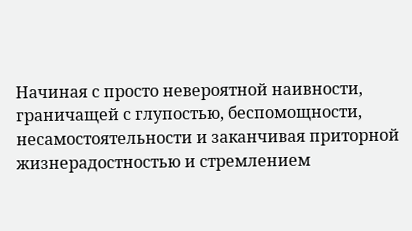Начиная с просто невероятной наивности, граничащей с глупостью, беспомощности, несамостоятельности и заканчивая приторной жизнерадостностью и стремлением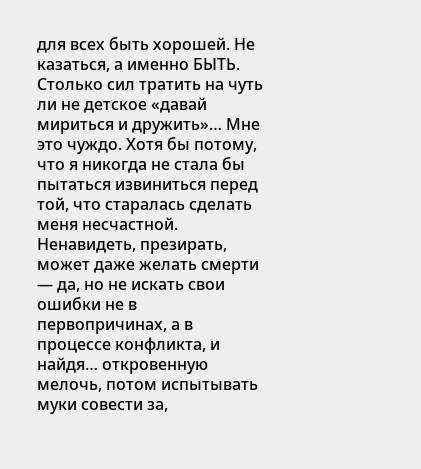для всех быть хорошей. Не казаться, а именно БЫТЬ. Столько сил тратить на чуть ли не детское «давай мириться и дружить»… Мне это чуждо. Хотя бы потому, что я никогда не стала бы пытаться извиниться перед той, что старалась сделать меня несчастной. Ненавидеть, презирать, может даже желать смерти — да, но не искать свои ошибки не в первопричинах, а в процессе конфликта, и найдя… откровенную мелочь, потом испытывать муки совести за,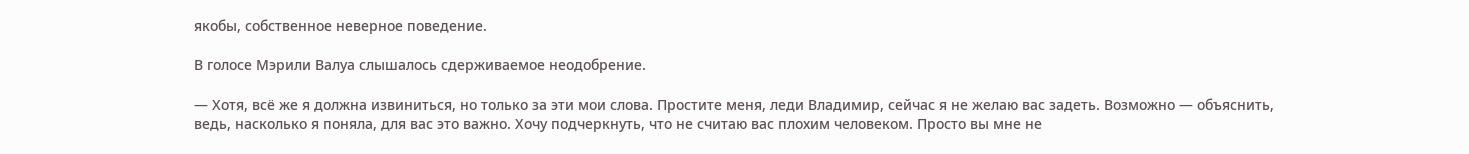якобы, собственное неверное поведение.

В голосе Мэрили Валуа слышалось сдерживаемое неодобрение.

— Хотя, всё же я должна извиниться, но только за эти мои слова. Простите меня, леди Владимир, сейчас я не желаю вас задеть. Возможно — объяснить, ведь, насколько я поняла, для вас это важно. Хочу подчеркнуть, что не считаю вас плохим человеком. Просто вы мне не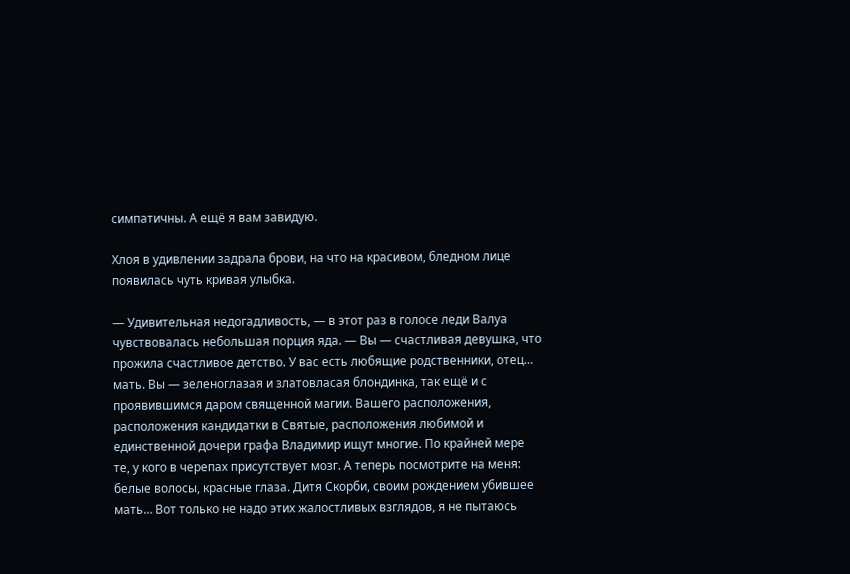симпатичны. А ещё я вам завидую.

Хлоя в удивлении задрала брови, на что на красивом, бледном лице появилась чуть кривая улыбка.

— Удивительная недогадливость, — в этот раз в голосе леди Валуа чувствовалась небольшая порция яда. — Вы — счастливая девушка, что прожила счастливое детство. У вас есть любящие родственники, отец… мать. Вы — зеленоглазая и златовласая блондинка, так ещё и с проявившимся даром священной магии. Вашего расположения, расположения кандидатки в Святые, расположения любимой и единственной дочери графа Владимир ищут многие. По крайней мере те, у кого в черепах присутствует мозг. А теперь посмотрите на меня: белые волосы, красные глаза. Дитя Скорби, своим рождением убившее мать… Вот только не надо этих жалостливых взглядов, я не пытаюсь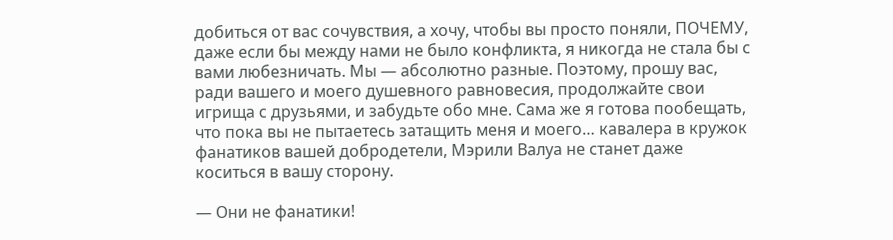добиться от вас сочувствия, а хочу, чтобы вы просто поняли, ПОЧЕМУ, даже если бы между нами не было конфликта, я никогда не стала бы с вами любезничать. Мы — абсолютно разные. Поэтому, прошу вас, ради вашего и моего душевного равновесия, продолжайте свои игрища с друзьями, и забудьте обо мне. Сама же я готова пообещать, что пока вы не пытаетесь затащить меня и моего… кавалера в кружок фанатиков вашей добродетели, Мэрили Валуа не станет даже коситься в вашу сторону.

— Они не фанатики!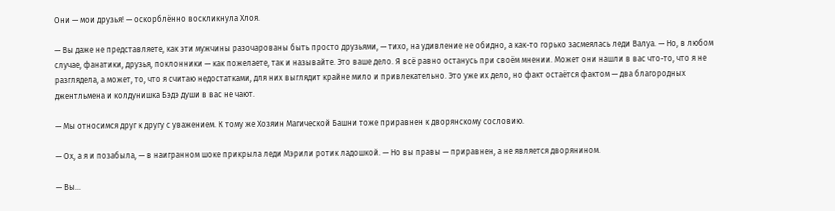Они — мои друзья! — оскорблённо воскликнула Хлоя.

— Вы даже не представляете, как эти мужчины разочарованы быть просто друзьями, — тихо, на удивление не обидно, а как-то горько засмеялась леди Валуа. — Но, в любом случае, фанатики, друзья, поклонники — как пожелаете, так и называйте. Это ваше дело. Я всё равно останусь при своём мнении. Может они нашли в вас что-то, что я не разглядела, а может, то, что я считаю недостатками, для них выглядит крайне мило и привлекательно. Это уже их дело, но факт остаётся фактом — два благородных джентльмена и колдунишка Бэдэ души в вас не чают.

— Мы относимся друг к другу с уважением. К тому же Хозяин Магической Башни тоже приравнен к дворянскому сословию.

— Ох, а я и позабыла, — в наигранном шоке прикрыла леди Мэрили ротик ладошкой. — Но вы правы — приравнен, а не является дворянином.

— Вы…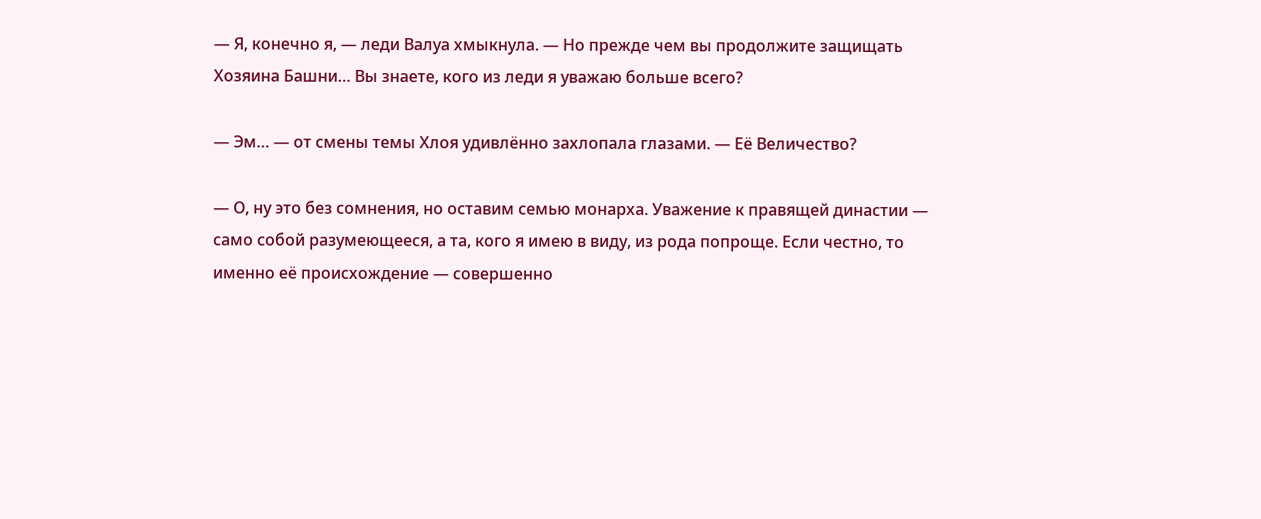— Я, конечно я, — леди Валуа хмыкнула. — Но прежде чем вы продолжите защищать Хозяина Башни… Вы знаете, кого из леди я уважаю больше всего?

— Эм… — от смены темы Хлоя удивлённо захлопала глазами. — Её Величество?

— О, ну это без сомнения, но оставим семью монарха. Уважение к правящей династии — само собой разумеющееся, а та, кого я имею в виду, из рода попроще. Если честно, то именно её происхождение — совершенно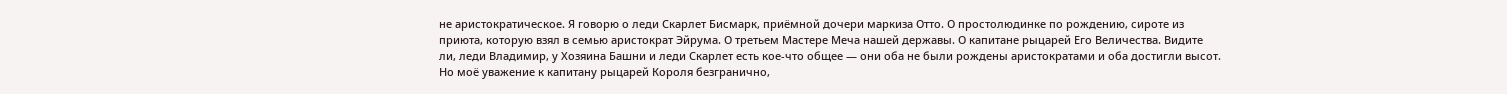не аристократическое. Я говорю о леди Скарлет Бисмарк, приёмной дочери маркиза Отто. О простолюдинке по рождению, сироте из приюта, которую взял в семью аристократ Эйрума. О третьем Мастере Меча нашей державы. О капитане рыцарей Его Величества. Видите ли, леди Владимир, у Хозяина Башни и леди Скарлет есть кое-что общее — они оба не были рождены аристократами и оба достигли высот. Но моё уважение к капитану рыцарей Короля безгранично,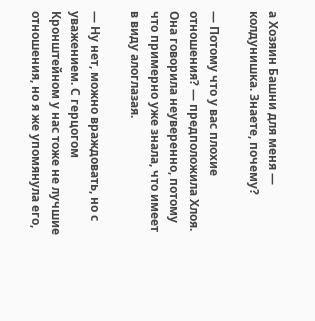а Хозяин Башни для меня — колдунишка. Знаете, почему?

— Потому что у вас плохие отношения? — предположила Хлоя. Она говорила неуверенно, потому что примерно уже знала, что имеет в виду алоглазая.

— Ну нет, можно враждовать, но с уважением. С герцогом Кронштейном у нас тоже не лучшие отношения, но я же упомянула его,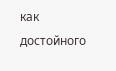как достойного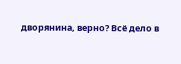дворянина, верно? Всё дело в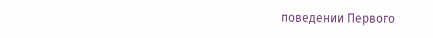поведении Первого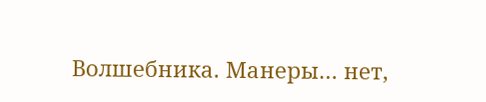Волшебника. Манеры… нет,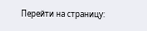Перейти на страницу: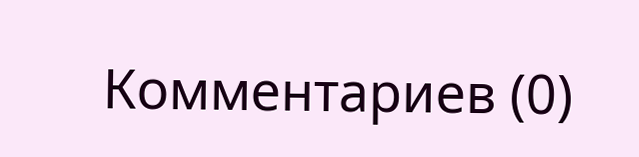Комментариев (0)